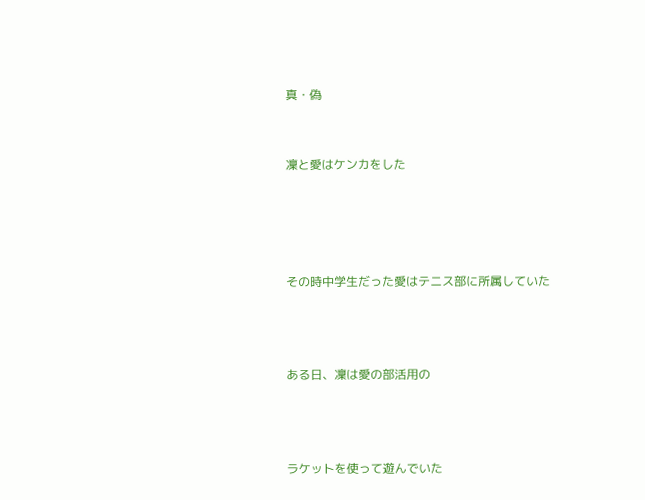真・偽


凜と愛はケンカをした




その時中学生だった愛はテニス部に所属していた



ある日、凜は愛の部活用の



ラケットを使って遊んでいた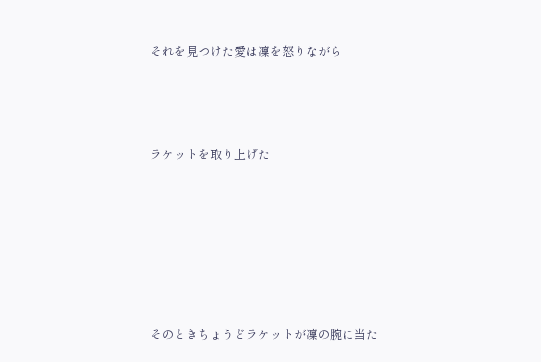それを見つけた愛は凜を怒りながら



ラケットを取り上げた






そのときちょうどラケットが凜の腕に当た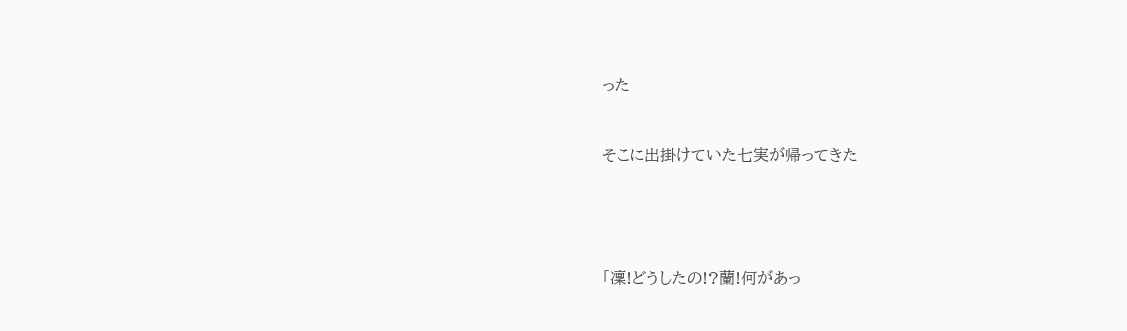った



そこに出掛けていた七実が帰ってきた






「凜!どうしたの!?蘭!何があっ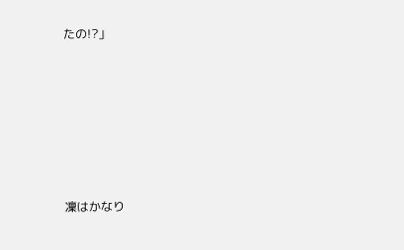たの!?」






凜はかなり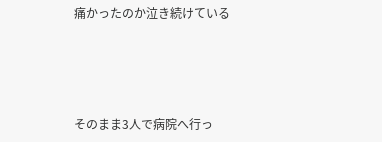痛かったのか泣き続けている




そのまま3人で病院へ行っ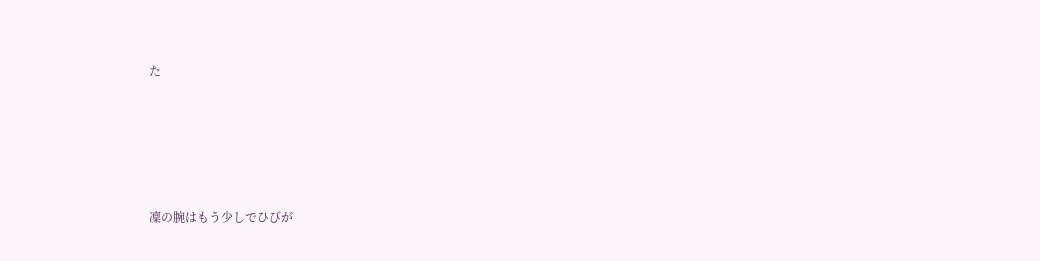た





凜の腕はもう少しでひびが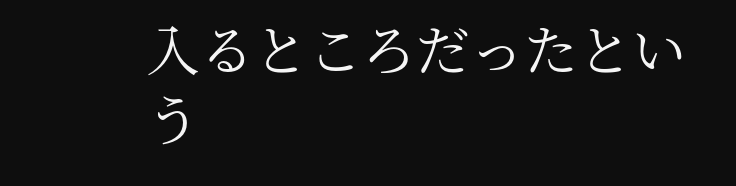入るところだったという